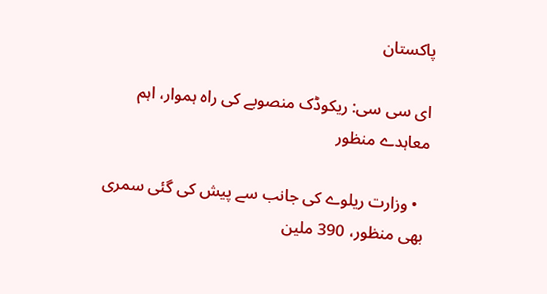پاکستان

ای سی سی: ریکوڈک منصوبے کی راہ ہموار، اہم معاہدے منظور

  • وزارت ریلوے کی جانب سے پیش کی گئی سمری بھی منظور، 390 ملین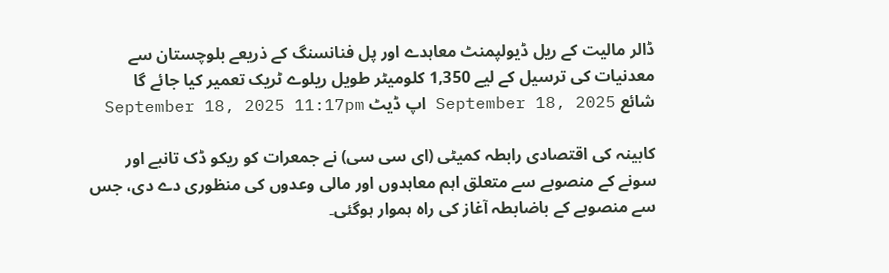ڈالر مالیت کے ریل ڈیولپمنٹ معاہدے اور پل فنانسنگ کے ذریعے بلوچستان سے معدنیات کی ترسیل کے لیے 1,350 کلومیٹر طویل ریلوے ٹریک تعمیر کیا جائے گا
شائع September 18, 2025 اپ ڈیٹ September 18, 2025 11:17pm

کابینہ کی اقتصادی رابطہ کمیٹی (ای سی سی) نے جمعرات کو ریکو ڈک تانبے اور سونے کے منصوبے سے متعلق اہم معاہدوں اور مالی وعدوں کی منظوری دے دی، جس سے منصوبے کے باضابطہ آغاز کی راہ ہموار ہوگئی۔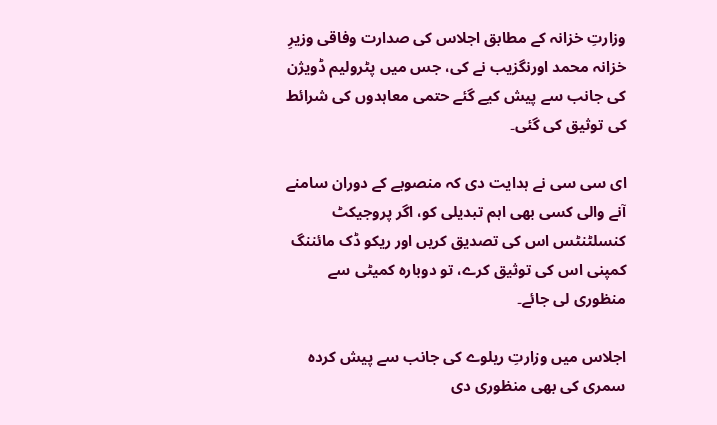وزارتِ خزانہ کے مطابق اجلاس کی صدارت وفاقی وزیرِ خزانہ محمد اورنگزیب نے کی، جس میں پٹرولیم ڈویژن کی جانب سے پیش کیے گئے حتمی معاہدوں کی شرائط کی توثیق کی گئی۔

ای سی سی نے ہدایت دی کہ منصوبے کے دوران سامنے آنے والی کسی بھی اہم تبدیلی کو، اگر پروجیکٹ کنسلٹنٹس اس کی تصدیق کریں اور ریکو ڈک مائننگ کمپنی اس کی توثیق کرے، تو دوبارہ کمیٹی سے منظوری لی جائے۔

اجلاس میں وزارتِ ریلوے کی جانب سے پیش کردہ سمری کی بھی منظوری دی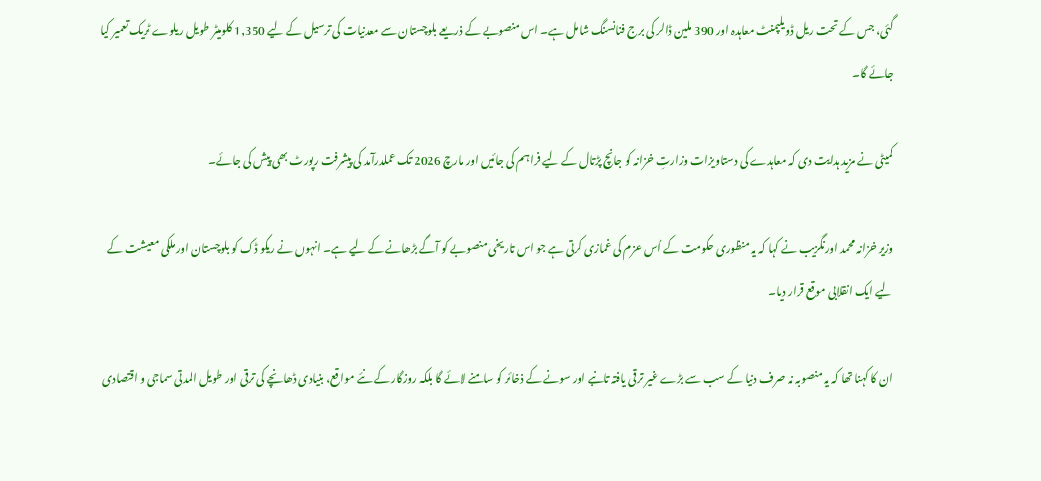گئی، جس کے تحت ریل ڈویلپمنٹ معاہدہ اور 390 ملین ڈالر کی برج فنانسنگ شامل ہے۔ اس منصوبے کے ذریعے بلوچستان سے معدنیات کی ترسیل کے لیے 1,350 کلومیٹر طویل ریلوے ٹریک تعمیر کیا جائے گا۔

کمیٹی نے مزید ہدایت دی کہ معاہدے کی دستاویزات وزارتِ خزانہ کو جانچ پڑتال کے لیے فراہم کی جائیں اور مارچ 2026 تک عملدرآمد کی پیشرفت رپورٹ بھی پیش کی جائے۔

وزیر خزانہ محمد اورنگزیب نے کہا کہ یہ منظوری حکومت کے اُس عزم کی غمازی کرتی ہے جو اس تاریخی منصوبے کو آگے بڑھانے کے لیے ہے۔ انہوں نے ریکو ڈک کو بلوچستان اور ملکی معیشت کے لیے ایک انقلابی موقع قرار دیا۔

ان کا کہنا تھا کہ یہ منصوبہ نہ صرف دنیا کے سب سے بڑے غیر ترقی یافتہ تانبے اور سونے کے ذخائر کو سامنے لائے گا بلکہ روزگار کے نئے مواقع، بنیادی ڈھانچے کی ترقی اور طویل المدتی سماجی و اقتصادی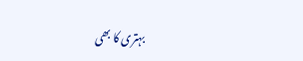بہتری کا بھی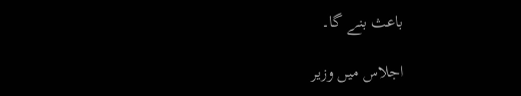باعث بنے گا۔

اجلاس میں وزیر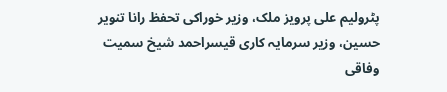پٹرولیم علی پرویز ملک، وزیر خوراکی تحفظ رانا تنویر حسین، وزیر سرمایہ کاری قیسراحمد شیخ سمیت وفاقی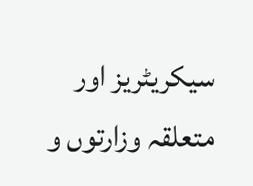سیکریٹریز اور متعلقہ وزارتوں و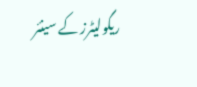ریگولیٹرز کے سینئر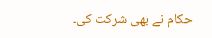حکام نے بھی شرکت کی۔